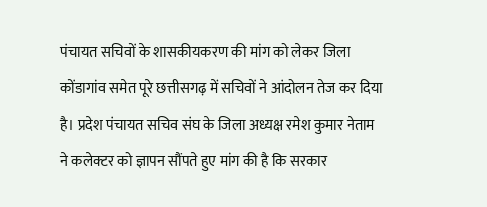पंचायत सचिवों के शासकीयकरण की मांग को लेकर जिला कोंडागांव समेत पूरे छत्तीसगढ़ में सचिवों ने आंदोलन तेज कर दिया है। प्रदेश पंचायत सचिव संघ के जिला अध्यक्ष रमेश कुमार नेताम ने कलेक्टर को ज्ञापन सौंपते हुए मांग की है कि सरकार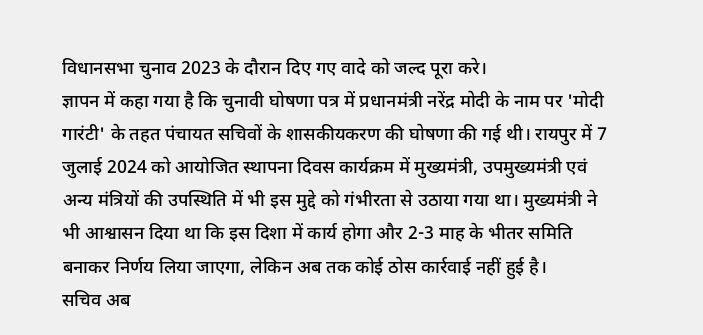विधानसभा चुनाव 2023 के दौरान दिए गए वादे को जल्द पूरा करे।
ज्ञापन में कहा गया है कि चुनावी घोषणा पत्र में प्रधानमंत्री नरेंद्र मोदी के नाम पर 'मोदी गारंटी' के तहत पंचायत सचिवों के शासकीयकरण की घोषणा की गई थी। रायपुर में 7 जुलाई 2024 को आयोजित स्थापना दिवस कार्यक्रम में मुख्यमंत्री, उपमुख्यमंत्री एवं अन्य मंत्रियों की उपस्थिति में भी इस मुद्दे को गंभीरता से उठाया गया था। मुख्यमंत्री ने भी आश्वासन दिया था कि इस दिशा में कार्य होगा और 2-3 माह के भीतर समिति बनाकर निर्णय लिया जाएगा, लेकिन अब तक कोई ठोस कार्रवाई नहीं हुई है।
सचिव अब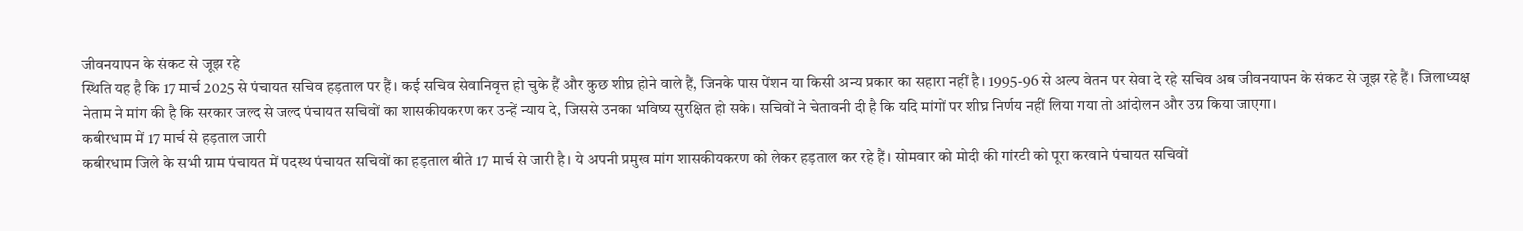जीवनयापन के संकट से जूझ रहे
स्थिति यह है कि 17 मार्च 2025 से पंचायत सचिव हड़ताल पर हैं। कई सचिव सेवानिवृत्त हो चुके हैं और कुछ शीघ्र होने वाले हैं, जिनके पास पेंशन या किसी अन्य प्रकार का सहारा नहीं है। 1995-96 से अल्प वेतन पर सेवा दे रहे सचिव अब जीवनयापन के संकट से जूझ रहे हैं। जिलाध्यक्ष नेताम ने मांग की है कि सरकार जल्द से जल्द पंचायत सचिवों का शासकीयकरण कर उन्हें न्याय दे, जिससे उनका भविष्य सुरक्षित हो सके। सचिवों ने चेतावनी दी है कि यदि मांगों पर शीघ्र निर्णय नहीं लिया गया तो आंदोलन और उग्र किया जाएगा।
कबीरधाम में 17 मार्च से हड़ताल जारी
कबीरधाम जिले के सभी ग्राम पंचायत में पदस्थ पंचायत सचिवों का हड़ताल बीते 17 मार्च से जारी है। ये अपनी प्रमुख मांग शासकीयकरण को लेकर हड़ताल कर रहे हैं। सोमवार को मोदी की गांरटी को पूरा करवाने पंचायत सचिवों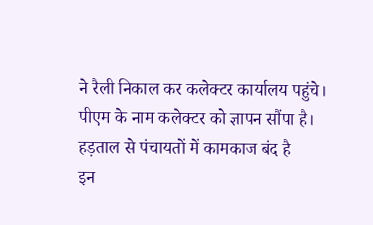ने रैली निकाल कर कलेक्टर कार्यालय पहुंचे। पीएम के नाम कलेक्टर को ज्ञापन सौंपा है।
हड़ताल से पंचायतों में कामकाज बंद है
इन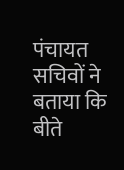पंचायत सचिवों ने बताया कि बीते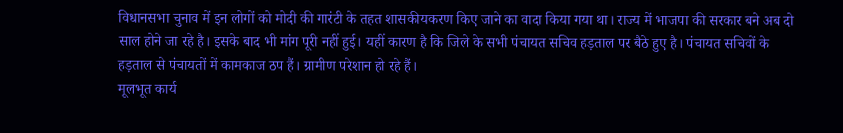विधानसभा चुनाव में इन लोगों को मोदी की गारंटी के तहत शासकीयकरण किए जाने का वादा किया गया था। राज्य में भाजपा की सरकार बने अब दो साल होने जा रहे है। इसके बाद भी मांग पूरी नहीं हुई। यहीं कारण है कि जिले के सभी पंचायत सचिव हड़ताल पर बैठे हुए है। पंचायत सचिवों के हड़ताल से पंचायतों में कामकाज ठप हैं। ग्रामीण परेशान हो रहे हैं।
मूलभूत कार्य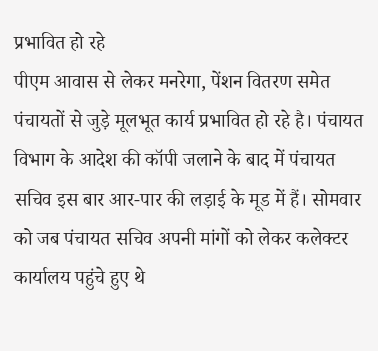प्रभावित हो रहे
पीएम आवास से लेकर मनरेगा, पेंशन वितरण समेत पंचायतों से जुड़े मूलभूत कार्य प्रभावित हो रहे है। पंचायत विभाग के आदेश की कॉपी जलाने के बाद में पंचायत सचिव इस बार आर-पार की लड़ाई के मूड में हैं। सोमवार को जब पंचायत सचिव अपनी मांगों को लेकर कलेक्टर कार्यालय पहुंचे हुए थे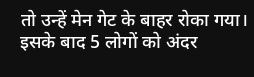तो उन्हें मेन गेट के बाहर रोका गया। इसके बाद 5 लोगों को अंदर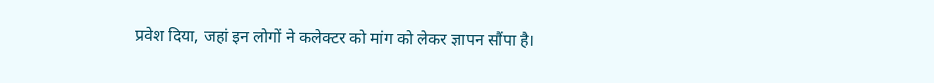प्रवेश दिया, जहां इन लोगों ने कलेक्टर को मांग को लेकर ज्ञापन सौंपा है।